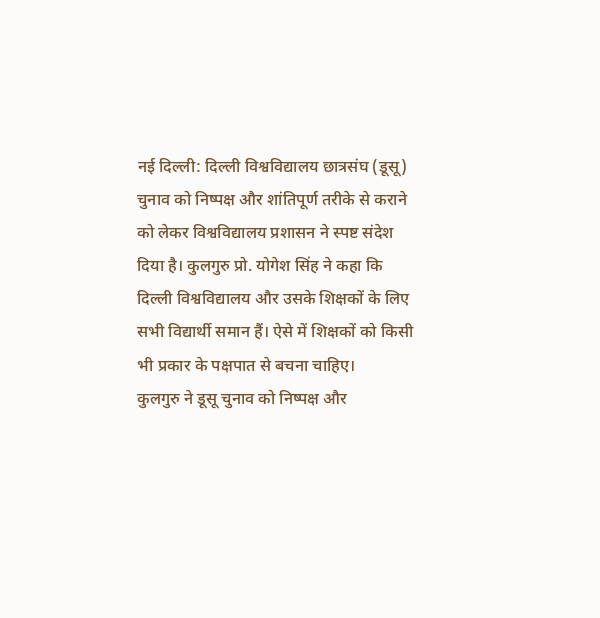नई दिल्ली: दिल्ली विश्वविद्यालय छात्रसंघ (डूसू) चुनाव को निष्पक्ष और शांतिपूर्ण तरीके से कराने को लेकर विश्वविद्यालय प्रशासन ने स्पष्ट संदेश दिया है। कुलगुरु प्रो. योगेश सिंह ने कहा कि दिल्ली विश्वविद्यालय और उसके शिक्षकों के लिए सभी विद्यार्थी समान हैं। ऐसे में शिक्षकों को किसी भी प्रकार के पक्षपात से बचना चाहिए।
कुलगुरु ने डूसू चुनाव को निष्पक्ष और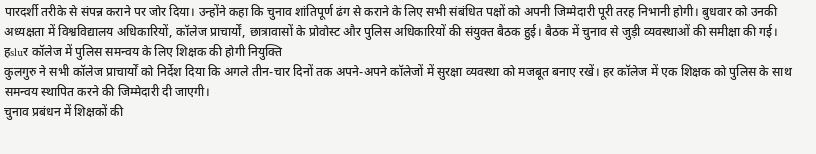पारदर्शी तरीके से संपन्न कराने पर जोर दिया। उन्होंने कहा कि चुनाव शांतिपूर्ण ढंग से कराने के लिए सभी संबंधित पक्षों को अपनी जिम्मेदारी पूरी तरह निभानी होगी। बुधवार को उनकी अध्यक्षता में विश्वविद्यालय अधिकारियों, कॉलेज प्राचार्यों, छात्रावासों के प्रोवोस्ट और पुलिस अधिकारियों की संयुक्त बैठक हुई। बैठक में चुनाव से जुड़ी व्यवस्थाओं की समीक्षा की गई।
हsluर कॉलेज में पुलिस समन्वय के लिए शिक्षक की होगी नियुक्ति
कुलगुरु ने सभी कॉलेज प्राचार्यों को निर्देश दिया कि अगले तीन-चार दिनों तक अपने-अपने कॉलेजों में सुरक्षा व्यवस्था को मजबूत बनाए रखें। हर कॉलेज में एक शिक्षक को पुलिस के साथ समन्वय स्थापित करने की जिम्मेदारी दी जाएगी।
चुनाव प्रबंधन में शिक्षकों की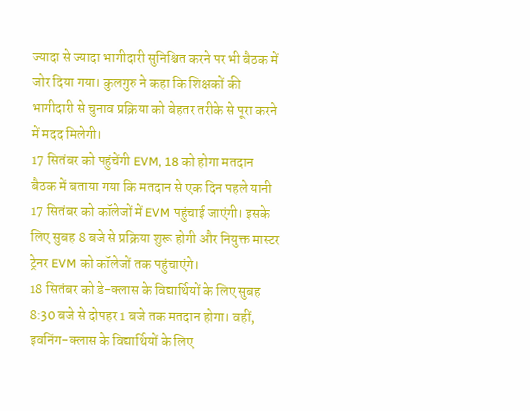ज्यादा से ज्यादा भागीदारी सुनिश्चित करने पर भी बैठक में जोर दिया गया। कुलगुरु ने कहा कि शिक्षकों की भागीदारी से चुनाव प्रक्रिया को बेहतर तरीके से पूरा करने में मदद मिलेगी।
17 सितंबर को पहुंचेंगी EVM, 18 को होगा मतदान
बैठक में बताया गया कि मतदान से एक दिन पहले यानी 17 सितंबर को कॉलेजों में EVM पहुंचाई जाएंगी। इसके लिए सुबह 8 बजे से प्रक्रिया शुरू होगी और नियुक्त मास्टर ट्रेनर EVM को कॉलेजों तक पहुंचाएंगे।
18 सितंबर को डे-क्लास के विद्यार्थियों के लिए सुबह 8:30 बजे से दोपहर 1 बजे तक मतदान होगा। वहीं, इवनिंग-क्लास के विद्यार्थियों के लिए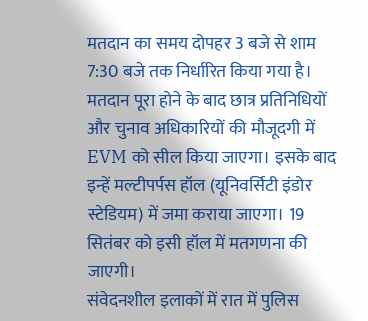मतदान का समय दोपहर 3 बजे से शाम 7:30 बजे तक निर्धारित किया गया है।
मतदान पूरा होने के बाद छात्र प्रतिनिधियों और चुनाव अधिकारियों की मौजूदगी में EVM को सील किया जाएगा। इसके बाद इन्हें मल्टीपर्पस हॉल (यूनिवर्सिटी इंडोर स्टेडियम) में जमा कराया जाएगा। 19 सितंबर को इसी हॉल में मतगणना की जाएगी।
संवेदनशील इलाकों में रात में पुलिस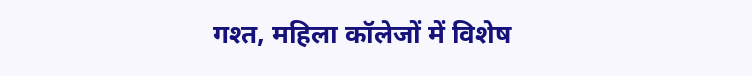गश्त, महिला कॉलेजों में विशेष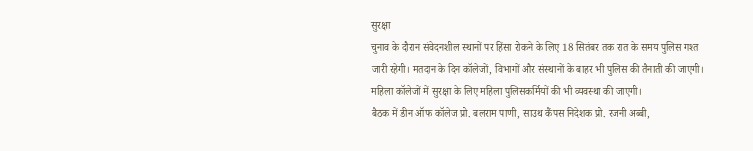सुरक्षा
चुनाव के दौरान संवेदनशील स्थानों पर हिंसा रोकने के लिए 18 सितंबर तक रात के समय पुलिस गश्त जारी रहेगी। मतदान के दिन कॉलेजों, विभागों और संस्थानों के बाहर भी पुलिस की तैनाती की जाएगी।
महिला कॉलेजों में सुरक्षा के लिए महिला पुलिसकर्मियों की भी व्यवस्था की जाएगी।
बैठक में डीन ऑफ कॉलेज प्रो. बलराम पाणी, साउथ कैंपस निदेशक प्रो. रजनी अब्बी,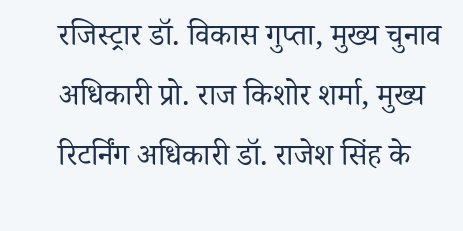रजिस्ट्रार डॉ. विकास गुप्ता, मुख्य चुनाव अधिकारी प्रो. राज किशोर शर्मा, मुख्य रिटर्निंग अधिकारी डॉ. राजेश सिंह के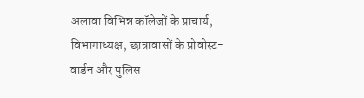अलावा विभिन्न कॉलेजों के प्राचार्य, विभागाध्यक्ष, छात्रावासों के प्रोवोस्ट-वार्डन और पुलिस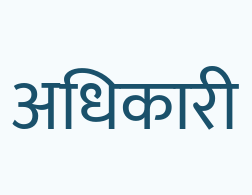अधिकारी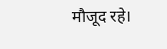मौजूद रहे।